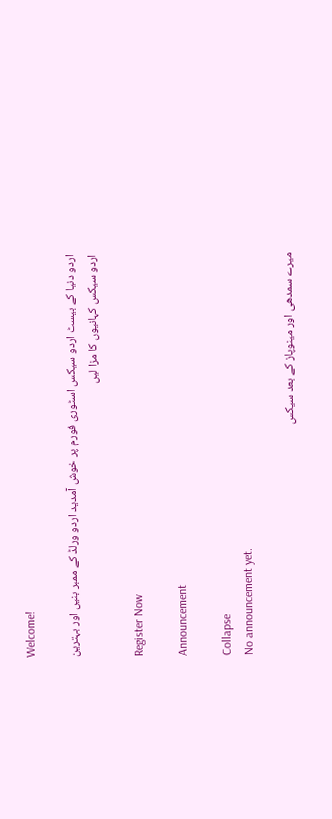Welcome!

اردو دنیا کے بیسٹ اردو سیکس اسٹوری فورم پر خوش آمدید اردو ورلڈ کے ممبر بنیں اور بہترین اردو سیکس کہانیوں کا مزا لیں

Register Now

Announcement

Collapse
No announcement yet.

میرے سمدھی اور مینوپاز کے بعد سیکس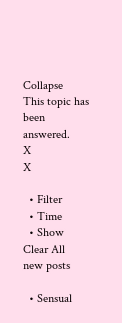Collapse
This topic has been answered.
X
X

  • Filter
  • Time
  • Show
Clear All
new posts

  • Sensual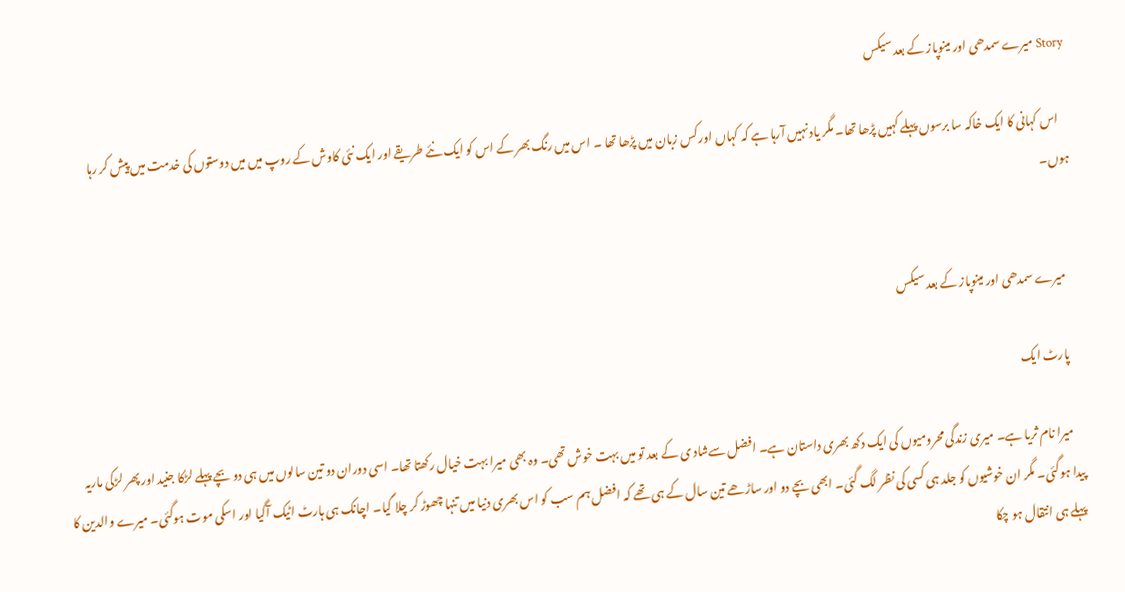Story میرے سمدھی اور مینوپاز کے بعد سیکس

    اس کہانی کا ایک خاکہ سا برسوں پہلے کہیں پڑھا تھا۔ مگر یاد نہیں آرہا ہے کہ کہاں اور کس زبان میں پڑھا تھا ۔ اس میں رنگ بھر کے اس کو ایک نئے طریقے اور ایک نئی کاوش کے روپ میں میں دوستوں کی خدمت میں پیش کر رہا ہوں۔


    میرے سمدھی اور مینوپاز کے بعد سیکس

    پارٹ ایک

    میرا نام ثریا ہے۔ میری زندگی محرومیوں کی ایک دکھ بھری داستان ہے۔ افضل سےشاد ی کے بعد تو میں بہت خوش تھی۔ وہ بھی میرا بہت خیال رکھتا تھا۔ اسی دوران دو تین سالوں میں ہی دو بچے پہلے لڑکا جنید اور پھر لڑکی ماریہ پیدا ہوگئی۔ مگر ان خوشیوں کو جلد ہی کسی کی نظر لگ گئی۔ ابھی بچے دو اور ساڑھے تین سال کے ہی تھے کہ افضل ہم سب کو اس بھری دنیا میں تنہا چھوڑ کر چلا گیا۔ اچانک ہی ہارٹ اٹیک آگیا اور اسکی موت ہوگئی۔ میرے والدین کا پہلے ہی انتقال ہو چکا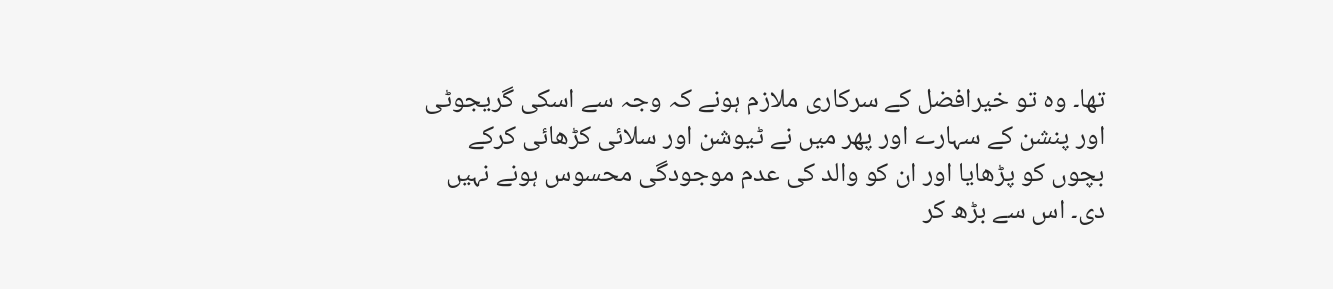تھا۔ وہ تو خیرافضل کے سرکاری ملازم ہونے کہ وجہ سے اسکی گریجوٹی اور پنشن کے سہارے اور پھر میں نے ٹیوشن اور سلائی کڑھائی کرکے بچوں کو پڑھایا اور ان کو والد کی عدم موجودگی محسوس ہونے نہیں دی۔ اس سے بڑھ کر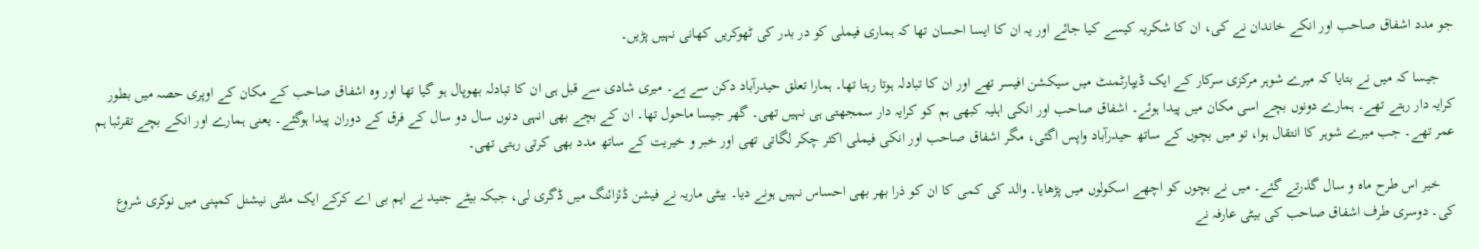جو مدد اشفاق صاحب اور انکے خاندان نے کی، ان کا شکریہ کیسے کیا جائے اور یہ ان کا ایسا احسان تھا کہ ہماری فیملی کو در بدر کی ٹھوکریں کھانی نہیں پڑیں۔

    جیسا کہ میں نے بتایا کہ میرے شوہر مرکزی سرکار کے ایک ڈیپارٹمنٹ میں سیکشن افیسر تھے اور ان کا تبادلہ ہوتا رہتا تھا۔ ہمارا تعلق حیدرآباد دکن سے ہے۔ میری شادی سے قبل ہی ان کا تبادلہ بھوپال ہو گیا تھا اور وہ اشفاق صاحب کے مکان کے اوپری حصہ میں بطور کرایہ دار رہتے تھے۔ ہمارے دونوں بچے اسی مکان میں پیدا ہوئے۔ اشفاق صاحب اور انکی اہلیہ کبھی ہم کو کرایہ دار سمجھتی ہی نہیں تھی۔ گھر جیسا ماحول تھا۔ ان کے بچے بھی انہی دنوں سال دو سال کے فرق کے دوران پیدا ہوگئے۔ یعنی ہمارے اور انکے بچے تقرئبا ہم عمر تھے۔ جب میرے شوہر کا انتقال ہوا، تو میں بچوں کے ساتھ حیدرآباد واپس اگئی، مگر اشفاق صاحب اور انکی فیملی اکثر چکر لگاتی تھی اور خبر و خیریت کے ساتھ مدد بھی کرتی رہتی تھی۔

    خیر اس طرح ماہ و سال گذرتے گئے۔ میں نے بچوں کو اچھے اسکولوں میں پڑھایا۔ والد کی کمی کا ان کو ذرا بھر بھی احساس نہیں ہونے دیا۔ بیٹی ماریہ نے فیشن ڈئزائنگ میں ڈگری لی، جبکہ بیٹے جنید نے ایم بی اے کرکے ایک ملٹی نیشنل کمپنی میں نوکری شروع کی۔ دوسری طرف اشفاق صاحب کی بیٹی عارفہ نے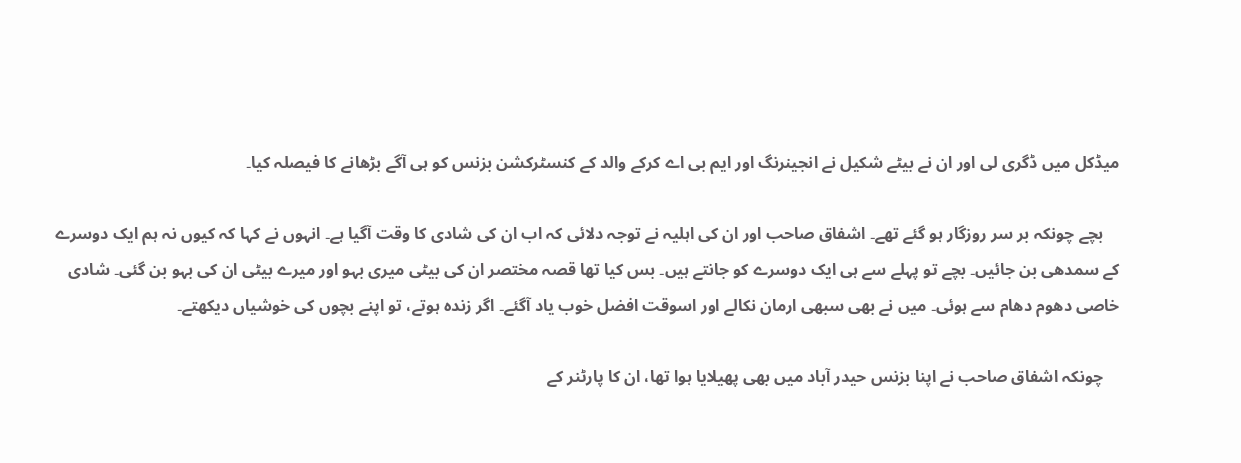میڈکل میں ڈگری لی اور ان نے بیٹے شکیل نے انجینرنگ اور ایم بی اے کرکے والد کے کنسٹرکشن بزنس کو ہی آگے بڑھانے کا فیصلہ کیا۔

    بچے چونکہ بر سر روزگار ہو گئے تھے۔ اشفاق صاحب اور ان کی اہلیہ نے توجہ دلائی کہ اب ان کی شادی کا وقت آگیا ہے۔ انہوں نے کہا کہ کیوں نہ ہم ایک دوسرے کے سمدھی بن جائیں۔ بچے تو پہلے سے ہی ایک دوسرے کو جانتے ہیں۔ بس کیا تھا قصہ مختصر ان کی بیٹی میری بہو اور میرے بیٹی ان کی بہو بن گئی۔ شادی خاصی دھوم دھام سے ہوئی۔ میں نے بھی سبھی ارمان نکالے اور اسوقت افضل خوب یاد آگئے۔ اگر زندہ ہوتے، تو اپنے بچوں کی خوشیاں دیکھتے۔

    چونکہ اشفاق صاحب نے اپنا بزنس حیدر آباد میں بھی پھیلایا ہوا تھا، ان کا پارٹنر کے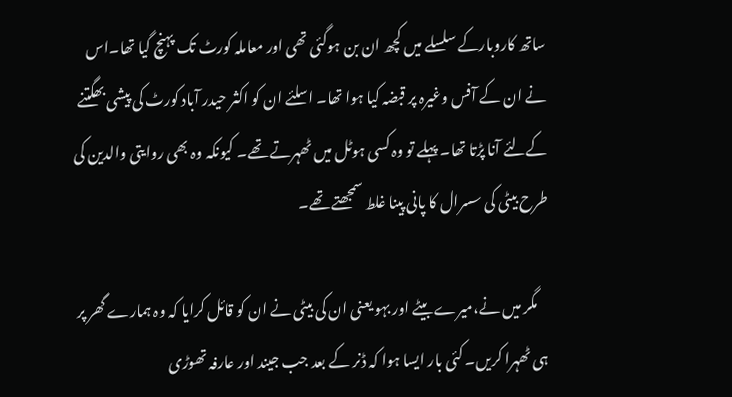ساتھ کاروبارکے سلسلے میں کچھ ان بن ہوگئی تھی اور معاملہ کورٹ تک پہنچ گیا تھا۔اس نے ان کے آفس وغیرہ پر قبضہ کیا ہوا تھا۔ اسلئے ان کو اکثر حیدر آباد کورٹ کی پیشی بھگتنے کےلئے آنا پڑتا تھا۔ پہلے تو وہ کسی ہوٹل میں ٹھہرتے تھے۔ کیونکہ وہ بھی روایتی والدین کی طرح بیٹی کی سسرال کا پانی پینا غلط سمجھتے تھے۔

    مگر میں نے،میرے بیٹے اور بہو یعنی ان کی بیٹی نے ان کو قائل کرایا کہ وہ ہمارے گھر پر ہی ٹھہرا کریں۔ کئی بار ایسا ہوا کہ ڈنر کے بعد جب جیند اور عارفہ تھوڑی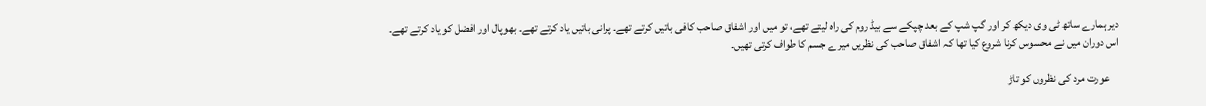دیر ہمارے ساتھ ٹی وی دیکھ کر اور گپ شپ کے بعد چپکے سے بیڈ روم کی راہ لیتے تھے، تو میں اور اشفاق صاحب کافی باتیں کرتے تھے۔ پرانی باتیں یاد کرتے تھے۔ بھوپال اور افضل کو یاد کرتے تھے۔ اس دوران میں نے محسوس کرنا شروع کیا تھا کہ اشفاق صاحب کی نظریں میرے جسم کا طواف کرتی تھیں۔

    عورت مرد کی نظروں کو تاڑ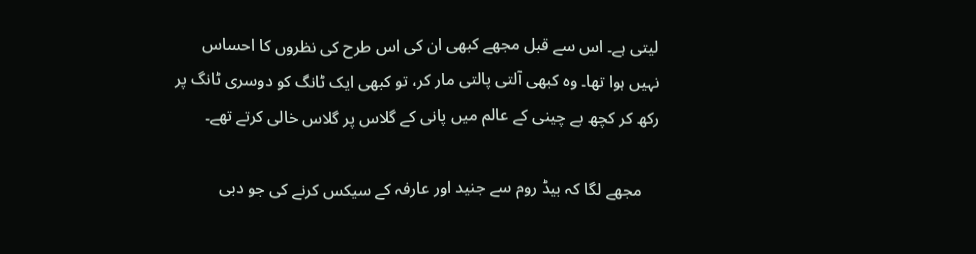لیتی ہے۔ اس سے قبل مجھے کبھی ان کی اس طرح کی نظروں کا احساس نہیں ہوا تھا۔ وہ کبھی آلتی پالتی مار کر، تو کبھی ایک ٹانگ کو دوسری ٹانگ پر رکھ کر کچھ بے چینی کے عالم میں پانی کے گلاس پر گلاس خالی کرتے تھے۔

    مجھے لگا کہ بیڈ روم سے جنید اور عارفہ کے سیکس کرنے کی جو دبی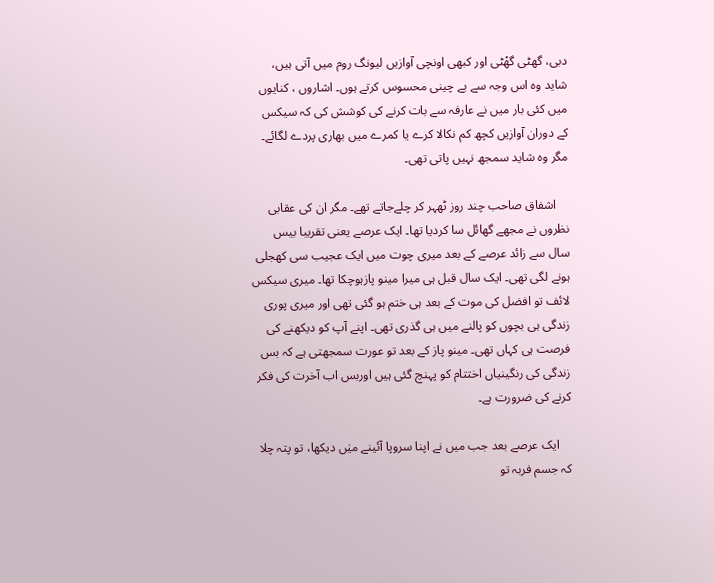دبی، گھٹی گھْٹی اور کبھی اونچی آوازیں لیونگ روم میں آتی ہیں، شاید وہ اس وجہ سے بے چینی محسوس کرتے ہوں۔ اشاروں ، کنایوں میں کئی بار میں نے عارفہ سے بات کرنے کی کوشش کی کہ سیکس کے دوران آوازیں کچھ کم نکالا کرے یا کمرے میں بھاری پردے لگائے۔ مگر وہ شاید سمجھ نہیں پاتی تھی۔

    اشفاق صاحب چند روز ٹھہر کر چلےجاتے تھے۔ مگر ان کی عقابی نظروں نے مجھے گھائل سا کردیا تھا۔ ایک عرصے یعنی تقریبا بیس سال سے زائد عرصے کے بعد میری چوت میں ایک عجیب سی کھجلی ہونے لگی تھی۔ ایک سال قبل ہی میرا مینو پازہوچکا تھا۔ میری سیکس لائف تو افضل کی موت کے بعد ہی ختم ہو گئی تھی اور میری پوری زندگی ہی بچوں کو پالنے میں ہی گذری تھی۔ اپنے آپ کو دیکھنے کی فرصت ہی کہاں تھی۔ مینو پاز کے بعد تو عورت سمجھتی ہے کہ بس زندگی کی رنگینیاں اختتام کو پہنچ گئی ہیں اوربس اب آخرت کی فکر کرنے کی ضرورت ہے۔

    ایک عرصے بعد جب میں نے اپنا سروپا آئینے میٰں دیکھا، تو پتہ چلا کہ جسم فربہ تو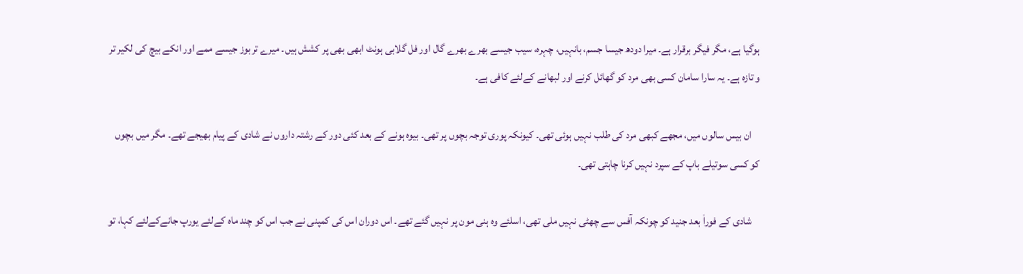ہوگیا ہے، مگر فیگر برقرار ہے۔ میرا دودھ جیسا جسم، بانہیں، چہرہ، سیب جیسے بھرے بھرے گال اور فل گلابی ہونٹ ابھی بھی پر کشش ہیں۔ میرے تربوز جیسے ممے اور انکے بیچ کی لکیر تر و تازہ ہے۔ یہ سارا سامان کسی بھی مرد کو گھائل کرنے اور لبھانے کےلئے کافی ہے۔

    ان بیس سالوں میں، مجھے کبھی مرد کی طلب نہیں ہوئی تھی۔ کیونکہ پوری توجہ بچوں پر تھی۔ بیوہ ہونے کے بعد کئی دور کے رشتہ داروں نے شادی کے پیام بھیجے تھے۔ مگر میں بچوں کو کسی سوتیلے باپ کے سپرد نہیں کرنا چاہتی تھی۔

    شادی کے فوراٰ بعد جنید کو چونکہ آفس سے چھٹی نہیں ملی تھی، اسلئے وہ ہنی مون پر نہیں گئے تھے۔ اس دوران اس کی کمپنی نے جب اس کو چند ماہ کےلئے یورپ جانےکےلئے کہا، تو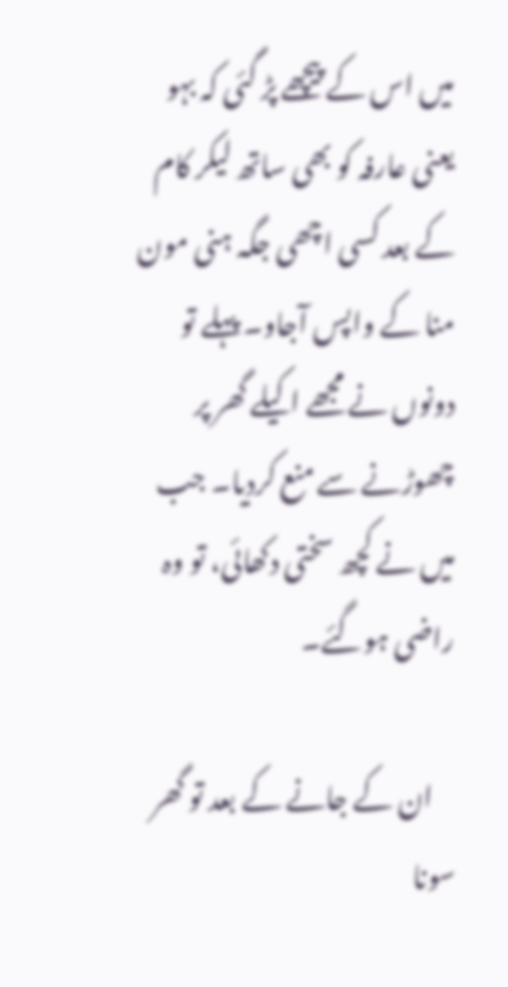میں اس کے پیچھے پڑ گئی کہ بہو یعنی عارفہ کو بھی ساتھ لیکر کام کے بعد کسی اچھی جگہ ہنی مون منا کے واپس آجاو۔ پہلے تو دونوں نے مجھے اکیلے گھر پر چھوڑنے سے منع کردیا۔ جب میں نے کچھ سختی دکھائی، تو وہ راضی ہوگئے۔

    ان کے جانے کے بعد تو گھر سونا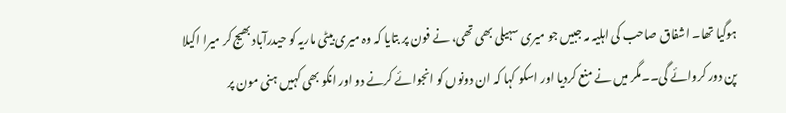ہوگیا تھا۔ اشفاق صاحب کی اہلیہ مہ جبیں جو میری سہیلی بھی تھی، نے فون پر بتایا کہ وہ میری بیٹی ماریہ کو حیدرآباد بھیج کر میرا اکیلا پن دور کروائے گی۔۔مگر میں نے منع کردیا اور اسکو کہا کہ ان دونوں کو انجوائے کرنے دو اور انکو بھی کہیں ہنی مون پر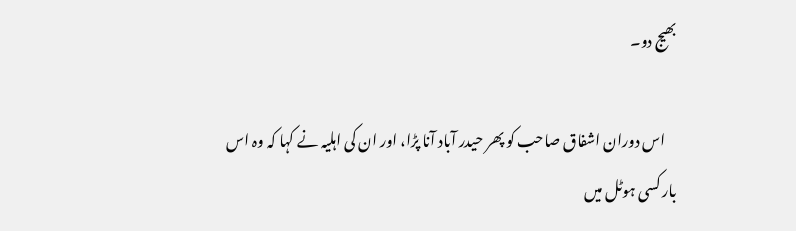بھیج دو۔

    اس دوران اشفاق صاحب کو پھر حیدر آباد آنا پڑا، اور ان کی اہلیہ نے کہا کہ وہ اس بار کسی ہوٹل میں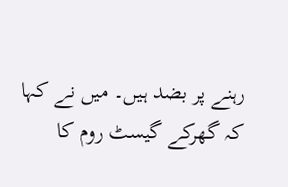رہنے پر بضد ہیں۔ میں نے کہا کہ گھرکے گیسٹ روم کا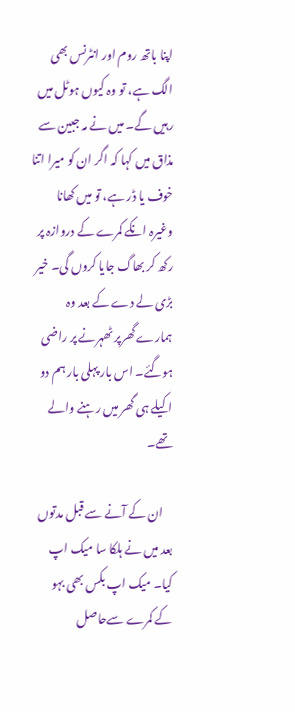اپنا باتھ روم اور انٹرنس بھی الگ ہے، تو وہ کیوں ہوٹل میں رہیں گے۔ میں نے مہ جبین سے مذاق میں کہا کہ اگر ان کو میرا اتنا خوف یا ڈر ہے، تو میں کھانا وغیرہ انکے کمرے کے دروازہ پر رکھ کر بھاگ جایا کروں گی۔ خیر بڑی لے دے کے بعد وہ ہمارے گھرپر ٹھہرنے پر راضی ہوگئے۔ اس بار پہلی بار ہم دو اکیلے ہی گھر میں رہنے والے تھے۔

    ان کے آنے سے قبل مدتوں بعد میں نے ہلکا سا میک اپ کیا۔ میک اپ بکس بھی بہو کے کمرے سےحاصل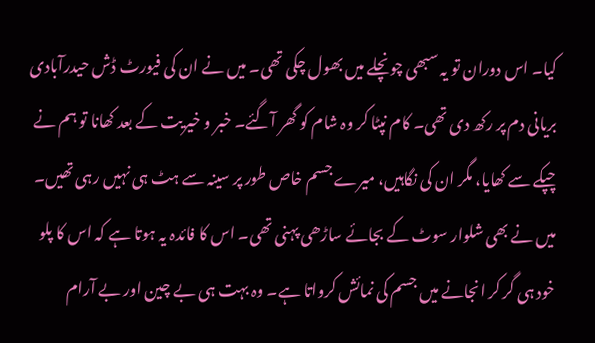کیا۔ اس دوران تو یہ سبھی چونچلے میں بھول چکی تھی۔ میں نے ان کی فیورٹ ڈش حیدرآبادی بریانی دم پر رکھ دی تھی۔ کام نپٹا کر وہ شام کو گھر آگئے۔ خبر و خیریت کے بعد کھانا تو ہم نے چپکے سے کھایا، مگر ان کی نگاہیں، میرے جسم خاص طور پر سینہ سے ہٹ ہی نہیں رہی تھیں۔ میں نے بھی شلوار سوٹ کے بجائے ساڑھی پہنی تھی۔ اس کا فائدہ یہ ہوتا ہے کہ اس کا پلو خود ہی گر کر انجانے میں جسم کی نمائش کرواتا ہے۔ وہ بہت ہی بے چین اور بے آرام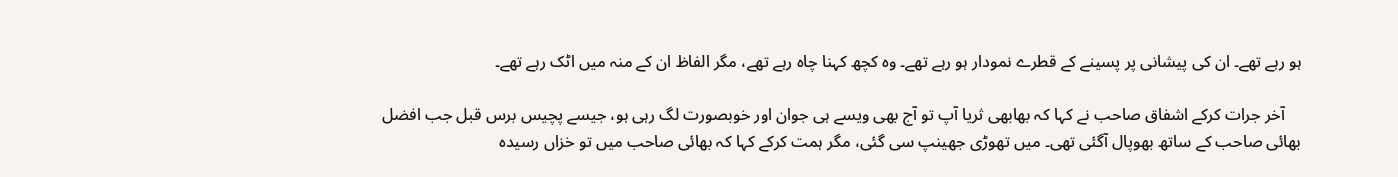ہو رہے تھے۔ ان کی پیشانی پر پسینے کے قطرے نمودار ہو رہے تھے۔ وہ کچھ کہنا چاہ رہے تھے، مگر الفاظ ان کے منہ میں اٹک رہے تھے۔

    آخر جرات کرکے اشفاق صاحب نے کہا کہ بھابھی ثریا آپ تو آج بھی ویسے ہی جوان اور خوبصورت لگ رہی ہو، جیسے پچیس برس قبل جب افضل بھائی صاحب کے ساتھ بھوپال آگئی تھی۔ میں تھوڑی جھینپ سی گئی، مگر ہمت کرکے کہا کہ بھائی صاحب میں تو خزاں رسیدہ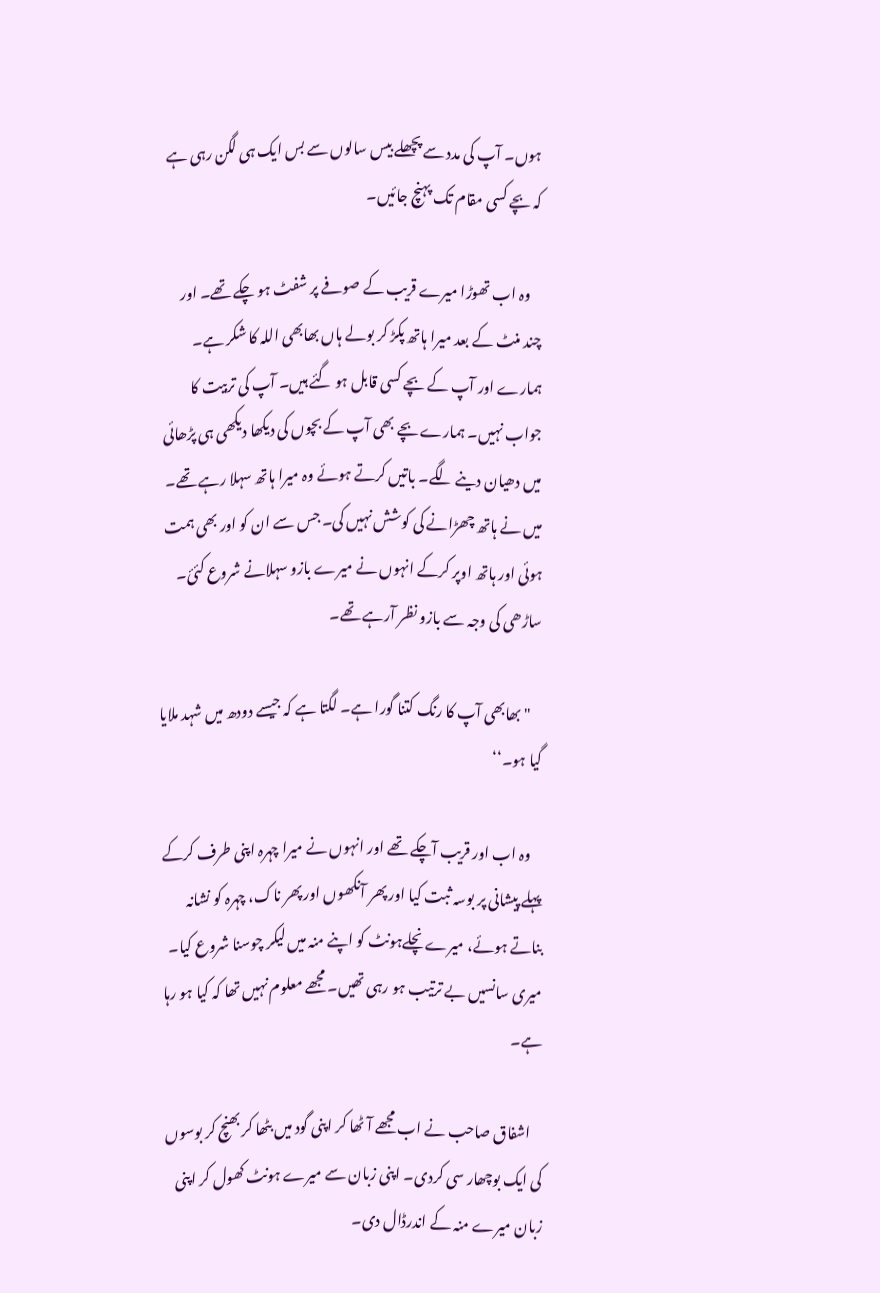ہوں۔ آپ کی مدد سے پچھلے بیس سالوں سے بس ایک ہی لگن رہی ہے کہ بچے کسی مقام تک پہنچ جائیں۔

    وہ اب تھوڑا میرے قریب کے صوفے پر شفٹ ہو چکے تھے۔ اور چند منٹ کے بعد میرا ہاتھ پکڑ کر بولے ہاں بھابھی اللہ کا شکر ہے۔ ہمارے اور آپ کے بچے کسی قابل ہو گئے ہیں۔ آپ کی تربیت کا جواب نہیں۔ ہمارے بچے بھی آپ کے بچوں کی دیکھا دیکھی ہی پڑھائی میں دھیان دینے لگے۔ باتیں کرتے ہوئے وہ میرا ہاتھ سہلا رہے تھے۔ میں نے ہاتھ چھڑانے کی کوشش نہیں کی۔ جس سے ان کو اور بھی ہمت ہوئی اور ہاتھ اوپر کرکے انہوں نے میرے بازو سہلانے شروع کئئ۔ ساڑھی کی وجہ سے بازو نظر آرہے تھے۔

    "بھابھی آپ کا رنگ کتنا گورا ہے۔ لگتا ہے کہ جیسے دودھ میں شہد ملایا گیا ہو۔‘‘

    وہ اب اور قریب آچکے تھے اور انہوں نے میرا چہرہ اپنی طرف کرکے پہلے پیشانی پر بوسہ ثبت کیا اور پھر آنکھوں اور پھر ناک، چہرہ کو نشانہ بناتے ہوئے، میرے نچلےہونٹ کو اپنے منہ میں لیکر چوسنا شروع کیا۔ میری سانسیں بے ترتیب ہو رہی تھیں۔ مجھے معلوم نہیں تھا کہ کیا ہو رہا ہے۔

    اشفاق صاحب نے اب مجھے آٹھا کر اپنی گود میں بٹھا کر بھنچ کر بوسوں کی ایک بوچھار سی کردی۔ اپنی زبان سے میرے ہونٹ کھول کر اپنی زبان میرے منہ کے اندرڈال دی۔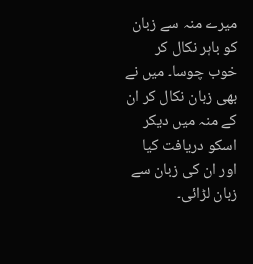میرے منہ سے زبان کو باہر نکال کر خوب چوسا۔ میں نے بھی زبان نکال کر ان کے منہ میں دیکر اسکو دریافت کیا اور ان کی زبان سے زبان لڑائی۔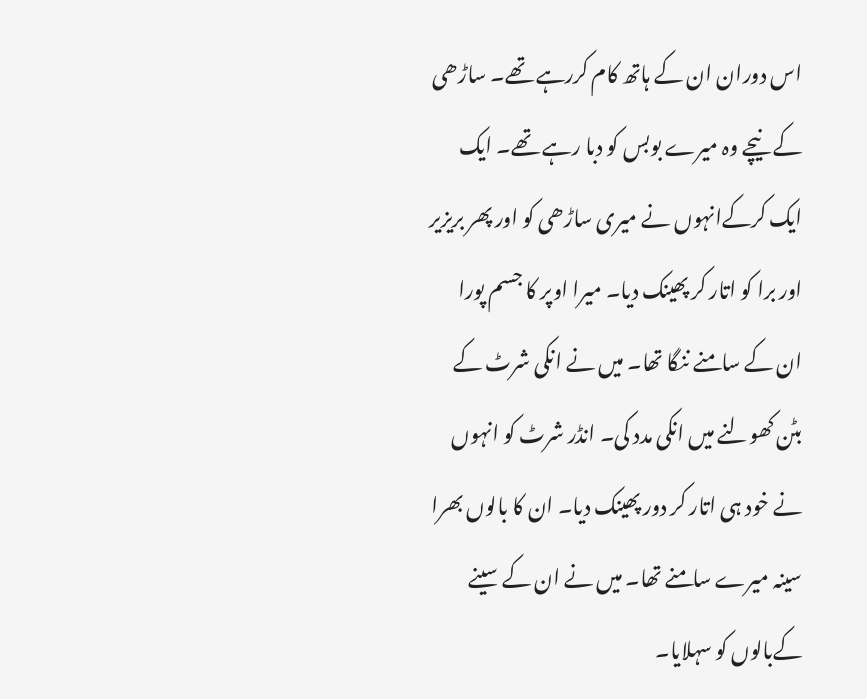اس دوران ان کے ہاتھ کام کررہے تھے۔ ساڑھی کے نیچے وہ میرے بوبس کو دبا رہے تھے۔ ایک ایک کرکےانہوں نے میری ساڑھی کو اور پھر بریزیر اور برا کو اتار کر پھینک دیا۔ میرا اوپر کا جسم پورا ان کے سامنے ننگا تھا۔ میں نے انکی شرٹ کے بٹن کھولنے میں انکی مدد کی۔ انڈر شرٹ کو انہوں نے خود ہی اتار کر دور پھینک دیا۔ ان کا بالوں بھرا سینہ میرے سامنے تھا۔ میں نے ان کے سینے کےبالوں کو سہلایا۔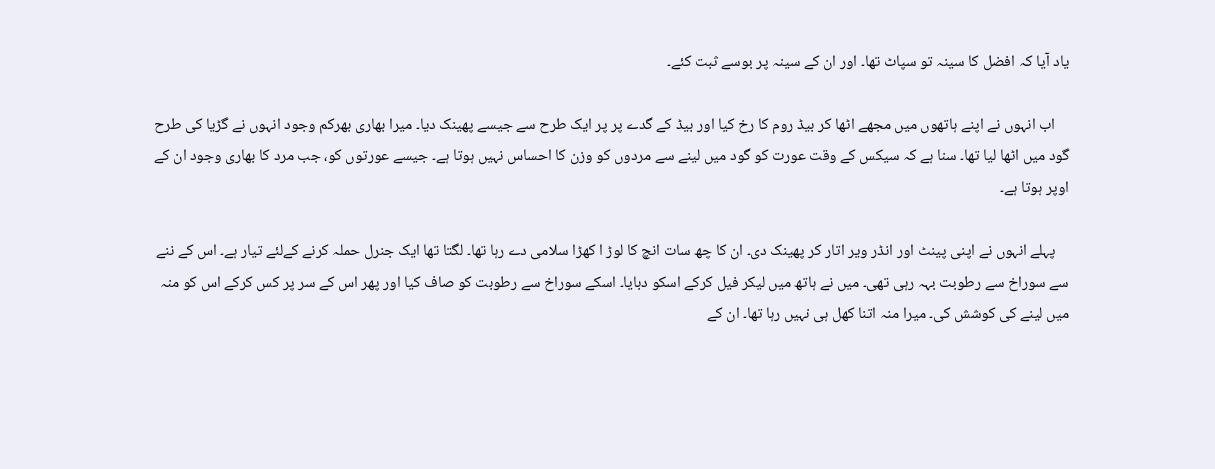یاد آیا کہ افضل کا سینہ تو سپاٹ تھا۔ اور ان کے سینہ پر بوسے ثبت کئے۔

    اب انہوں نے اپنے ہاتھوں میں مجھے اٹھا کر بیڈ روم کا رخ کیا اور بیڈ کے گدے پر پر ایک طرح سے جیسے پھینک دیا۔ میرا بھاری بھرکم وجود انہوں نے گڑیا کی طرح گود میں اٹھا لیا تھا۔ سنا ہے کہ سیکس کے وقت عورت کو گود میں لینے سے مردوں کو وزن کا احساس نہیں ہوتا ہے۔ جیسے عورتوں کو، جب مرد کا بھاری وجود ان کے اوپر ہوتا ہے۔

    پہلے انہوں نے اپنی پینٹ اور انڈر ویر اتار کر پھینک دی۔ ان کا چھ سات انچ کا لوڑ ا کھڑا سلامی دے رہا تھا۔ لگتا تھا ایک جنرل حملہ کرنے کےلئے تیار ہے۔ اس کے ننے سے سوراخ سے رطوبت بہہ رہی تھی۔ میں نے ہاتھ میں لیکر فیل کرکے اسکو دبایا۔ اسکے سوراخ سے رطوبت کو صاف کیا اور پھر اس کے سر پر کس کرکے اس کو منہ میں لینے کی کوشش کی۔ میرا منہ اتنا کھل ہی نہیں رہا تھا۔ ان کے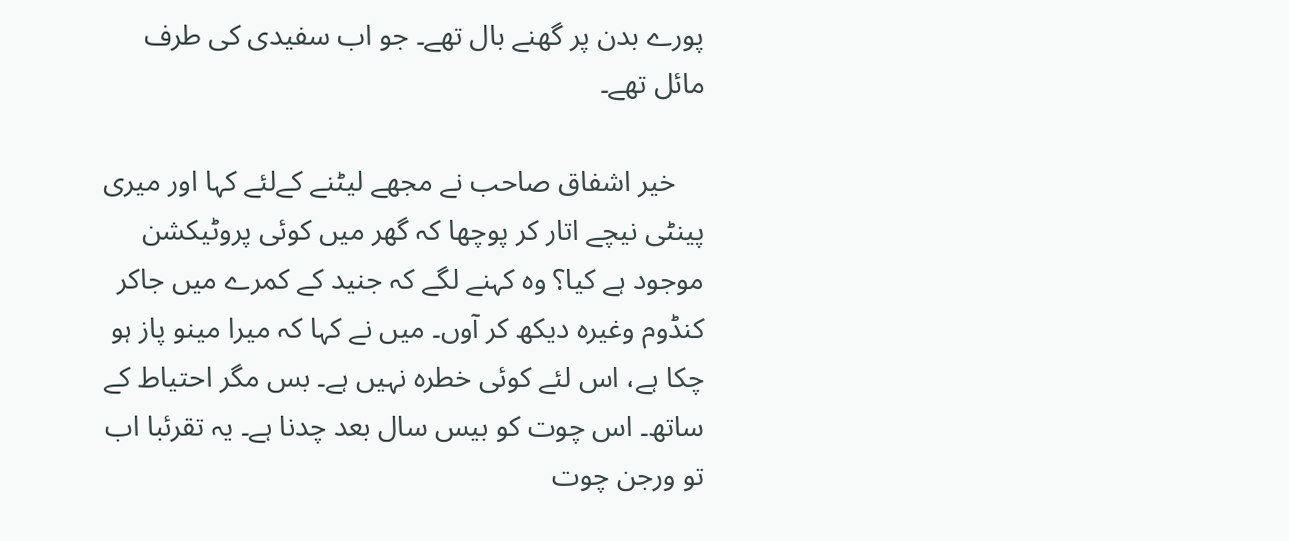پورے بدن پر گھنے بال تھے۔ جو اب سفیدی کی طرف مائل تھے۔

    خیر اشفاق صاحب نے مجھے لیٹنے کےلئے کہا اور میری پینٹی نیچے اتار کر پوچھا کہ گھر میں کوئی پروٹیکشن موجود ہے کیا؟ وہ کہنے لگے کہ جنید کے کمرے میں جاکر کنڈوم وغیرہ دیکھ کر آوں۔ میں نے کہا کہ میرا مینو پاز ہو چکا ہے، اس لئے کوئی خطرہ نہیں ہے۔ بس مگر احتیاط کے ساتھ۔ اس چوت کو بیس سال بعد چدنا ہے۔ یہ تقرئبا اب تو ورجن چوت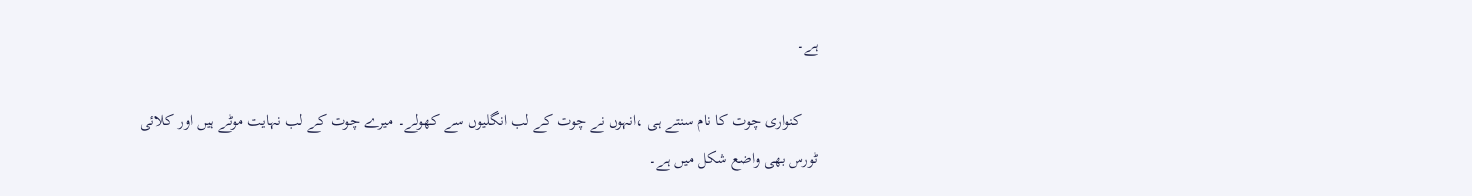ہے۔

    کنواری چوت کا نام سنتے ہی ،انہوں نے چوت کے لب انگلیوں سے کھولے۔ میرے چوت کے لب نہایت موٹے ہیں اور کلائی ٹورس بھی واضع شکل میں ہے۔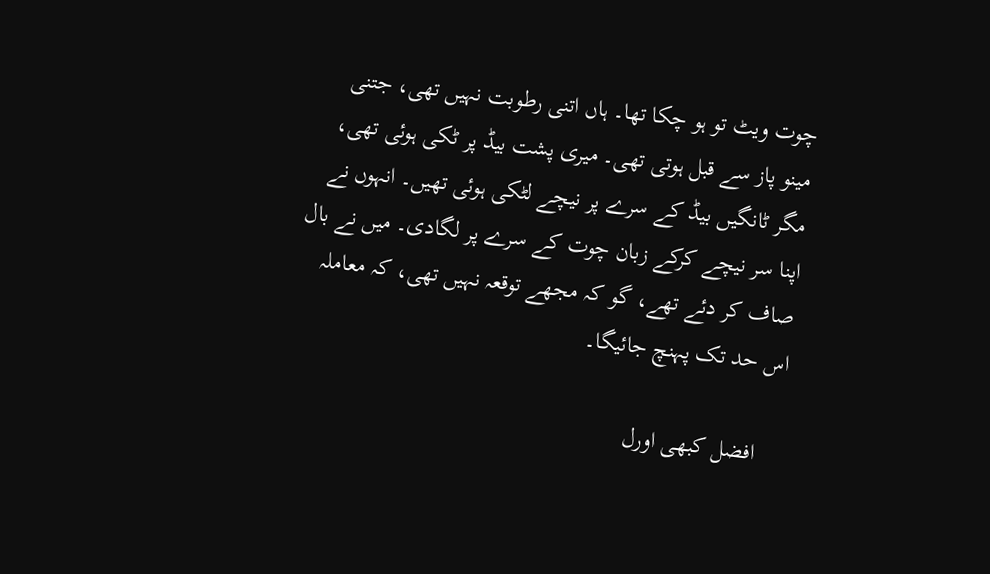چوت ویٹ تو ہو چکا تھا۔ ہاں اتنی رطوبت نہیں تھی، جتنی مینو پاز سے قبل ہوتی تھی۔ میری پشت بیڈ پر ٹکی ہوئی تھی، مگر ٹانگیں بیڈ کے سرے پر نیچے لٹکی ہوئی تھیں۔ انہوں نے اپنا سر نیچے کرکے زبان چوت کے سرے پر لگادی۔ میں نے بال صاف کر دئے تھے، گو کہ مجھے توقعہ نہیں تھی، کہ معاملہ اس حد تک پہنچ جائیگا۔

    افضل کبھی اورل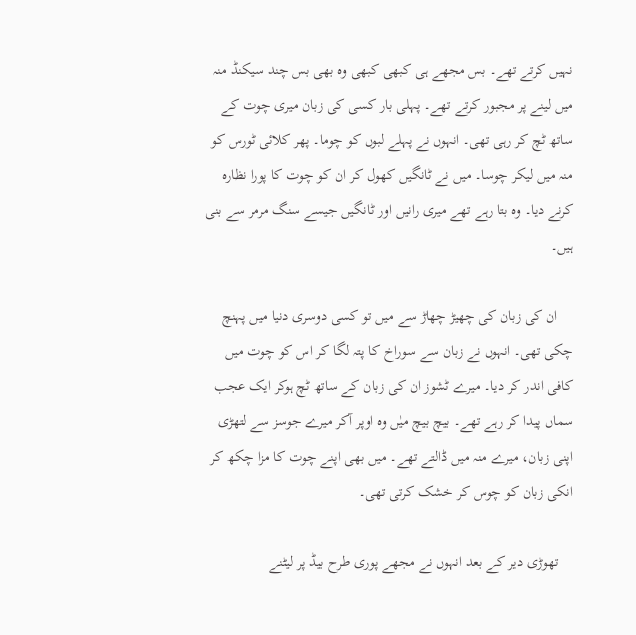نہیں کرتے تھے۔ بس مجھے ہی کبھی کبھی وہ بھی بس چند سیکنڈ منہ میں لینے پر مجبور کرتے تھے۔ پہلی بار کسی کی زبان میری چوت کے ساتھ ٹچ کر رہی تھی۔ انہوں نے پہلے لبوں کو چوما۔ پھر کلائی ٹورس کو منہ میں لیکر چوسا۔ میں نے ٹانگیں کھول کر ان کو چوت کا پورا نظارہ کرنے دیا۔ وہ بتا رہے تھے میری رانیں اور ٹانگیں جیسے سنگ مرمر سے بنی ہیں۔

    ان کی زبان کی چھیڑ چھاڑ سے میں تو کسی دوسری دنیا میں پہنچ چکی تھی۔ انہوں نے زبان سے سوراخ کا پتہ لگا کر اس کو چوت میں کافی اندر کر دیا۔ میرے ٹشوز ان کی زبان کے ساتھ ٹچ ہوکر ایک عجب سماں پیدا کر رہے تھے۔ بیچ بیچ میٰں وہ اوپر آکر میرے جوسز سے لتھڑی اپنی زبان، میرے منہ میں ڈالتے تھے۔ میں بھی اپنے چوت کا مزا چکھ کر انکی زبان کو چوس کر خشک کرتی تھی۔

    تھوڑی دیر کے بعد انہوں نے مجھے پوری طرح بیڈ پر لیٹنے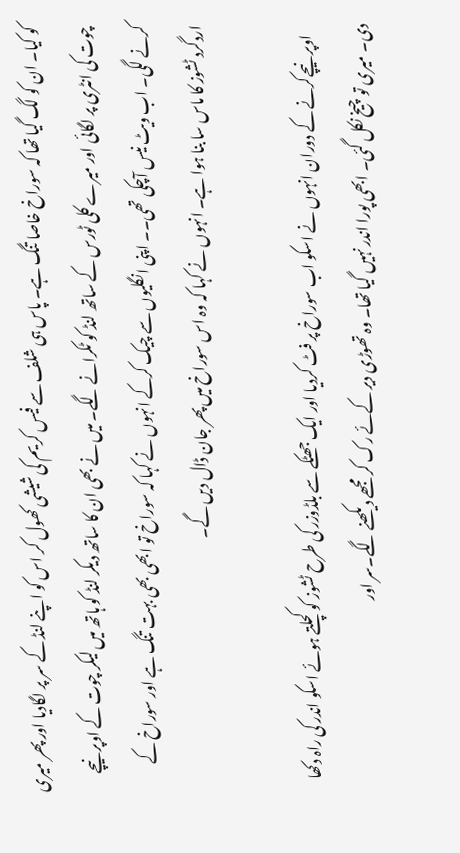کو کیا۔ ان کو لگ گیا تھا کہ سوراخ خاصا تنگ ہے۔ پاس ہی شلف سے فیس کریم کی شیشی کھول کر اس کو اپنے لنڈ کے سر پر لگادیا اور پھر میری چوت کی انٹری پر لگائی اور میرے کلی ٹورس کے ساتھ لنڈ کو ٹکرانے لگے۔ میں نے بھی ان کا ساتھ دیکر لنڈ کو ہاتھ میں لیکر چوت کے اوپر نیچے کرنے لگی۔ اب ویٹ نیس آچکی تھی۔۔ اپنی انگلیوں سے چیک کرکے انہوں نے کہا کہ سوراخ تو ابھی بھی بہت تنگ ہے اور سوراخ کے اردگرد ٹشوز کا ماس سا بنا ہوا ہے۔ انہوں نے کہا کہ وہ اس سوراخ میں پھر جان ڈال دیں گے۔

    اوپر نیچےکرنے کے دوران انہوں نے اسکو اب سوراخ پر فٹ کردیا اور ایک جھٹکے سے بلڈوزر کی طرح ٹشوز کو کچلتے ہوئے اسکو اندر کی راہ دکھا دی۔ میری تو چیخ نکل گئی۔ ابھی پورا اندر نہیں گیا تھا۔ وہ تھوڑی دیر کےئے رک کر مجھے دیکھنے لگے۔سر اور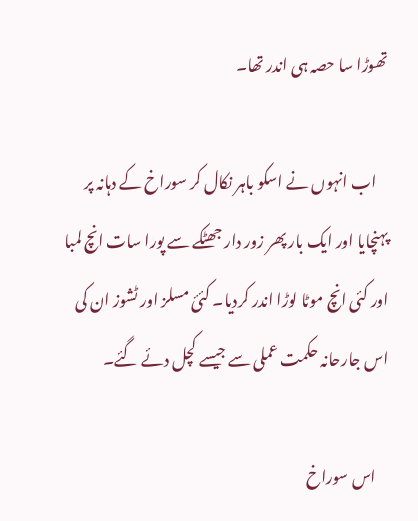تھوڑا سا حصہ ہی اندر تھا۔

    اب انہوں نے اسکو باہر نکال کر سوراخ کے دہانہ پر پہنچایا اور ایک بار پھر زور دار جھٹکے سے پورا سات انچ لمبا اور کئی انچ موٹا لوڑا اندر کردیا۔ کئئ مسلز اور ٹشوز ان کی اس جارحانہ حکمت عملی سے جیسے کچل دئے گئے۔

    اس سوراخ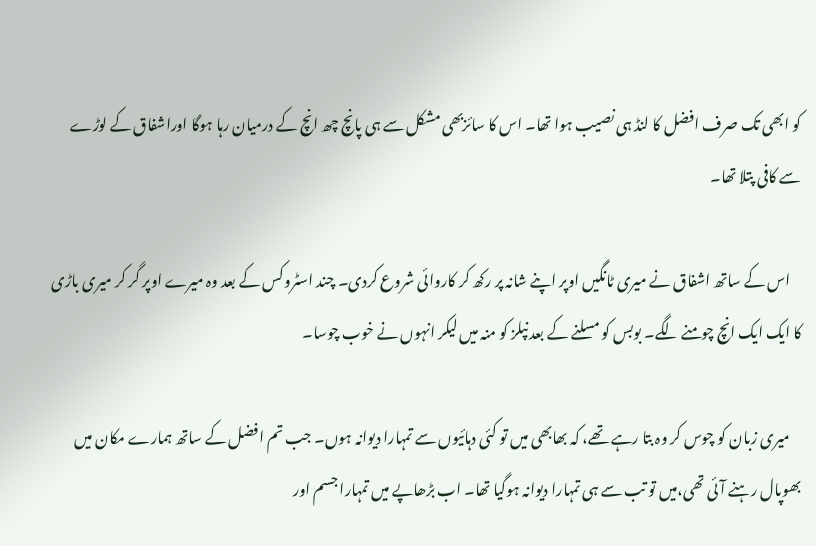کو ابھی تک صرف افضل کا لنڈ ہی نصیب ہوا تھا۔ اس کا سائزبھی مشکل سے ہی پانچ چھ انچ کے درمیان رہا ہوگا اوراشفاق کے لوڑے سے کافی پتلا تھا۔

    اس کے ساتھ اشفاق نے میری ٹانگیں اوپر اپنے شانہ پر رکھ کر کاروائی شروع کردی۔ چند اسٹروکس کے بعد وہ میرے اوپر گر کر میری باڑی کا ایک ایک انچ چومنے لگے۔ بوبس کو مسلنے کے بعد نپلز کو منہ میں لیکر انہوں نے خوب چوسا۔

    میری زبان کو چوس کر وہ بتا رہے تھے، کہ بھابھی میں تو کئی دہائیوں سے تمہارا دیوانہ ہوں۔ جب تم افضل کے ساتھ ہمارے مکان میں بھوپال رہنے آئی تھی،میں تو تب سے ہی تمہارا دیوانہ ہوگیا تھا۔ اب بڑھاپے میں تمہارا جسم اور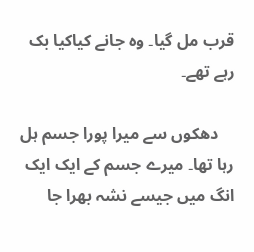قرب مل گیا۔ وہ جانے کیاکیا بک رہے تھے۔

    دھکوں سے میرا پورا جسم ہل رہا تھا۔ میرے جسم کے ایک ایک انگ میں جیسے نشہ بھرا جا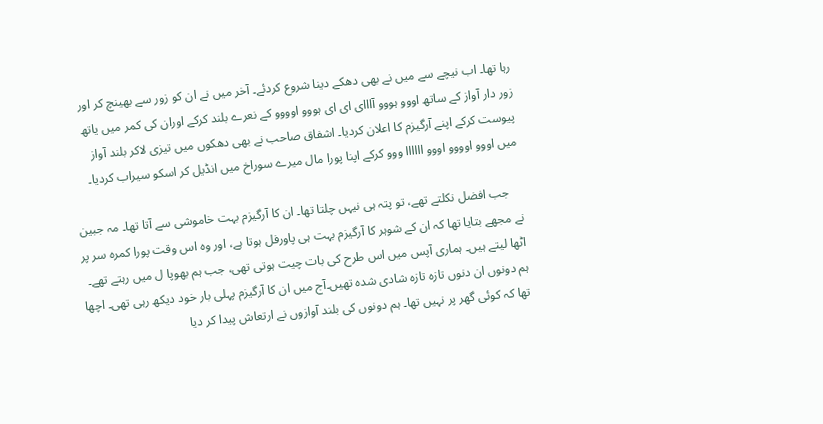رہا تھا۔ اب نیچے سے میں نے بھی دھکے دینا شروع کردئے۔ آخر میں نے ان کو زور سے بھینچ کر اور زور دار آواز کے ساتھ اووو ہووو آااای ای ای ہووو اوووو کے نعرے بلند کرکے اوران کی کمر میں یاتھ پیوست کرکے اپنے آرگیزم کا اعلان کردیا۔ اشفاق صاحب نے بھی دھکوں میں تیزی لاکر بلند آواز میں اووو اوووو اووو اااااا ووو کرکے اپنا پورا مال میرے سوراخ میں انڈیل کر اسکو سیراب کردیا۔

    جب افضل نکلتے تھے، تو پتہ ہی نیہں چلتا تھا۔ ان کا آرگیزم بہت خاموشی سے آتا تھا۔ مہ جبین نے مجھے بتایا تھا کہ ان کے شوہر کا آرگیزم بہت ہی پاورفل ہوتا ہے، اور وہ اس وقت پورا کمرہ سر پر اٹھا لیتے ہیں۔ ہماری آپس میں اس طرح کی بات چیت ہوتی تھی، جب ہم بھوپا ل میں رہتے تھے۔ ہم دونوں ان دنوں تازہ تازہ شادی شدہ تھیں۔آج میں ان کا آرگیزم پہلی بار خود دیکھ رہی تھی۔ اچھا تھا کہ کوئی گھر پر نہیں تھا۔ ہم دونوں کی بلند آوازوں نے ارتعاش پیدا کر دیا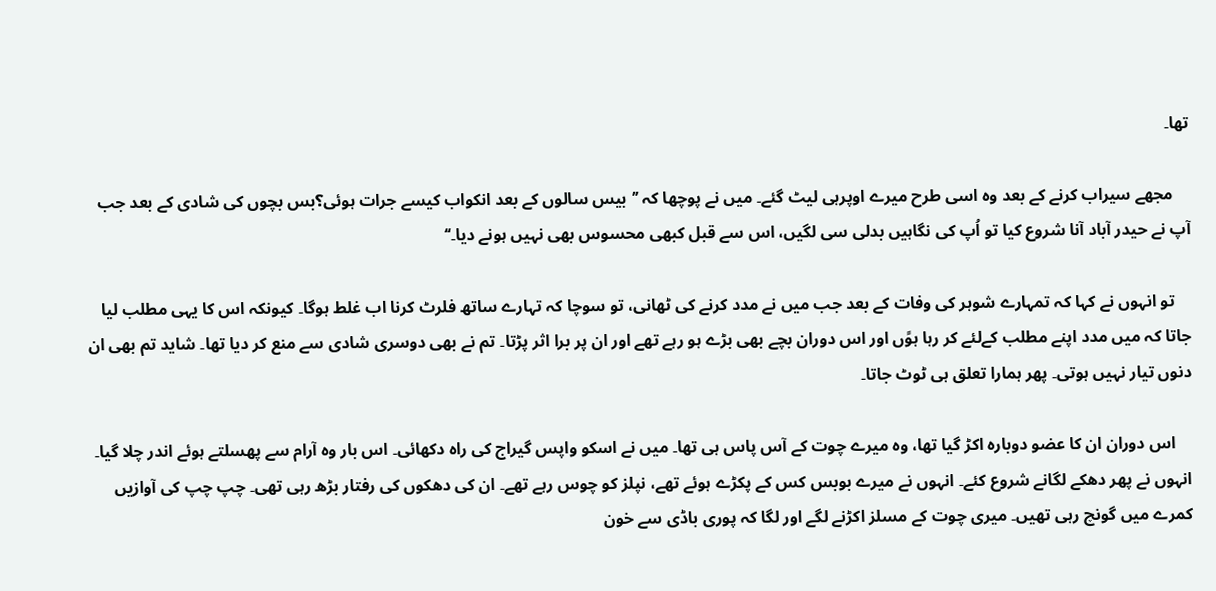تھا۔

    مجھے سیراب کرنے کے بعد وہ اسی طرح میرے اوپرہی لیٹ گئے۔ میں نے پوچھا کہ ’’بیس سالوں کے بعد انکواب کیسے جرات ہوئی؟بس بچوں کی شادی کے بعد جب آپ نے حیدر آباد آنا شروع کیا تو اُپ کی نگاہیں بدلی سی لگیں، اس سے قبل کبھی محسوس بھی نہیں ہونے دیا۔‘‘

    تو انہوں نے کہا کہ تمہارے شوہر کی وفات کے بعد جب میں نے مدد کرنے کی ٹھانی، تو سوچا کہ تہارے ساتھ فلرٹ کرنا اب غلط ہوگا۔ کیونکہ اس کا یہی مطلب لیا جاتا کہ میں مدد اپنے مطلب کےلئے کر رہا ہوًں اور اس دوران بچے بھی بڑے ہو رہے تھے اور ان پر برا اثر پڑتا۔ تم نے بھی دوسری شادی سے منع کر دیا تھا۔ شاید تم بھی ان دنوں تیار نہیں ہوتی۔ پھر ہمارا تعلق ہی ٹوٹ جاتا۔

    اس دوران ان کا عضو دوبارہ اکڑ گیا تھا، وہ میرے چوت کے آس پاس ہی تھا۔ میں نے اسکو واپس گیراج کی راہ دکھائی۔ اس بار وہ آرام سے پھسلتے ہوئے اندر چلا گیا۔ انہوں نے پھر دھکے لگانے شروع کئے۔ انہوں نے میرے بوبس کس کے پکڑے ہوئے تھے، نپلز کو چوس رہے تھے۔ ان کی دھکوں کی رفتار بڑھ رہی تھی۔ چپ چپ کی آوازیں کمرے میں گونچ رہی تھیں۔ میری چوت کے مسلز اکڑنے لگے اور لگا کہ پوری باڈی سے خون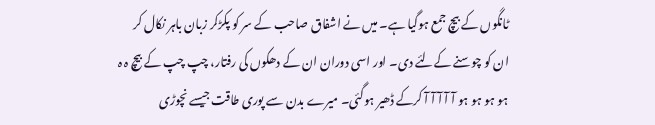ٹانگوں کے بیچ جمع ہوگیا ہے۔ میں نے اشفاق صاحب کے سر کو پکڑکر زبان باہر نکال کر ان کو چوسنے کےلئے دی۔ اور اسی دوران ان کے دھکوں کی رفتار، چپ چپ کے بیچ ہ ہ ہو ہو ہو ہو آ آ آ آ آ کرکے ڈھیر ہوگئی۔ میرے بدن سے پوری طاقت جیسے نچوڑی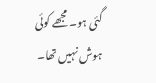گئی ہو۔ مجھے کوئی ہوش نہیں تھا۔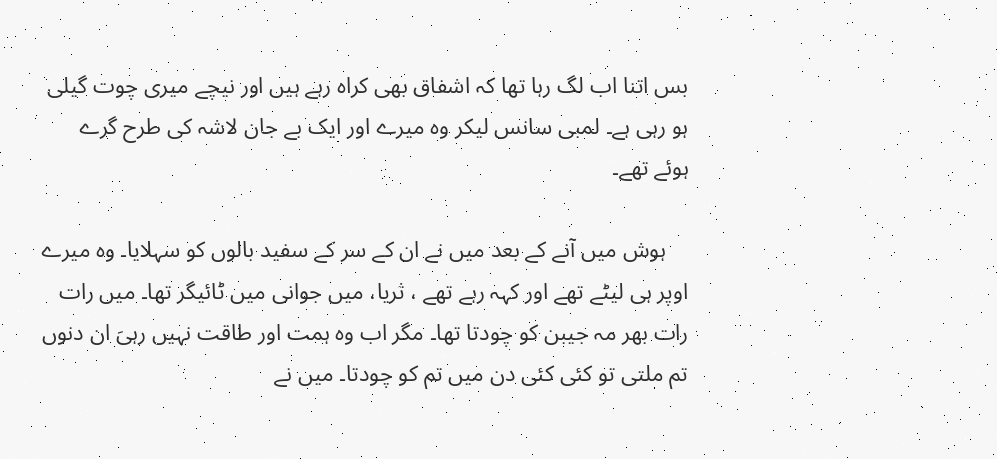بس اتنا اب لگ رہا تھا کہ اشفاق بھی کراہ رہے ہیں اور نیچے میری چوت گیلی ہو رہی ہے۔ لمبی سانس لیکر وہ میرے اور ایک بے جان لاشہ کی طرح گرے ہوئے تھے۔

    ہوش میں آنے کے بعد میں نے ان کے سر کے سفید بالوں کو سہلایا۔ وہ میرے اوپر ہی لیٹے تھے اور کہہ رہے تھے ، ثریا، میں جوانی میں ٹائیگر تھا۔ میں رات رات بھر مہ جیبن کو چودتا تھا۔ مگر اب وہ ہمت اور طاقت نہیں رہیَ ان دنوں تم ملتی تو کئی کئی دن میں تم کو چودتا۔ میں نے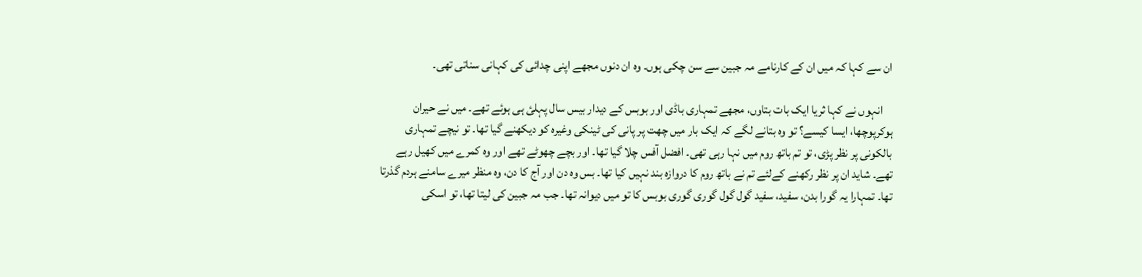ان سے کہا کہ میں ان کے کارنامے مہ جبین سے سن چکی ہوں۔ وہ ان دنوں مجھے اپنی چدائی کی کہانی سناتی تھی۔

    انہوں نے کہا ثریا ایک بات بتاوں، مجھے تمہاری باڈی اور بوبس کے دیدار بیس سال پہلئ ہی ہوئے تھے۔ میں نے حیران ہوکرپوچھا، ایسا کیسے؟ تو وہ بتانے لگے کہ ایک بار میں چھت پر پانی کی ٹینکی وغیرہ کو دیکھنے گیا تھا۔ تو نیچے تمہاری بالکونی پر نظر پڑی، تو تم باتھ روم میں نہا رہی تھی۔ افضل آفس چلا گیا تھا۔ اور بچے چھوٹے تھے اور وہ کمرے میں کھیل رہے تھے۔ شاید ان پر نظر رکھنے کےلئے تم نے باتھ روم کا دروازہ بند نہیں کیا تھا۔ بس وہ دن اور آج کا دن، وہ منظر میرے سامنے ہردم گذرتا تھا۔ تمہارا یہ گورا بدن، سفید، سفید گول گول گوری گوری بوبس کا تو میں دیوانہ تھا۔ جب مہ جبین کی لیتا تھا، تو اسکی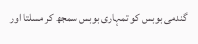گندمی بوبس کو تمہاری بوبس سمجھ کر مسلتا اور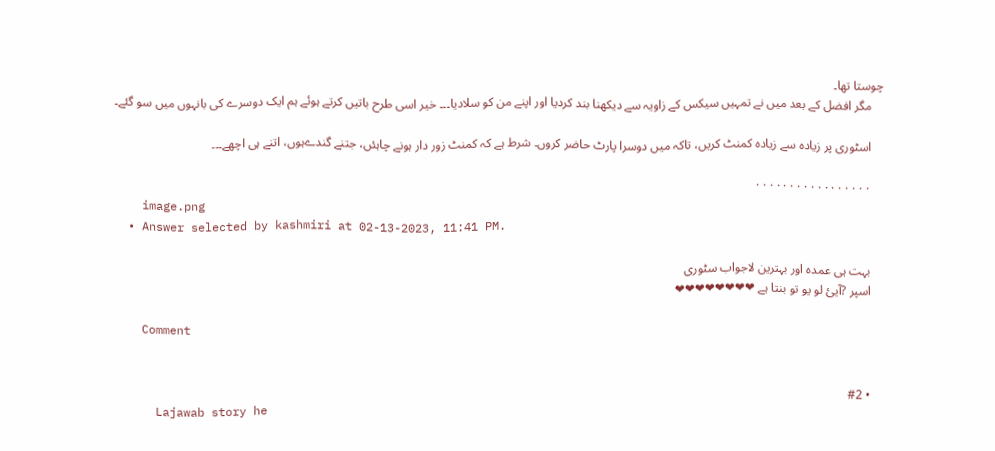چوستا تھا۔
    مگر افضل کے بعد میں نے تمہیں سیکس کے زاویہ سے دیکھنا بند کردیا اور اپنے من کو سلادیا۔۔۔ خیر اسی طرح باتیں کرتے ہوئے ہم ایک دوسرے کی بانہوں میں سو گئے۔

    اسٹوری پر زیادہ سے زیادہ کمنٹ کریں، تاکہ میں دوسرا پارٹ حاضر کروں۔ شرط ہے کہ کمنٹ زور دار ہونے چاہئں، جتنے گندےہوں، اتنے ہی اچھے۔۔۔

    ۰۰۰۰۰۰۰۰۰۰۰۰۰۰۰۰۰
    image.png
  • Answer selected by kashmiri at 02-13-2023, 11:41 PM.

    بہت ہی عمدہ اور بہترین لاجواب سٹوری
    اسپر ?آیئ لو یو تو بنتا ہے ❤❤❤❤❤❤❤❤

    Comment


    • #2
      Lajawab story he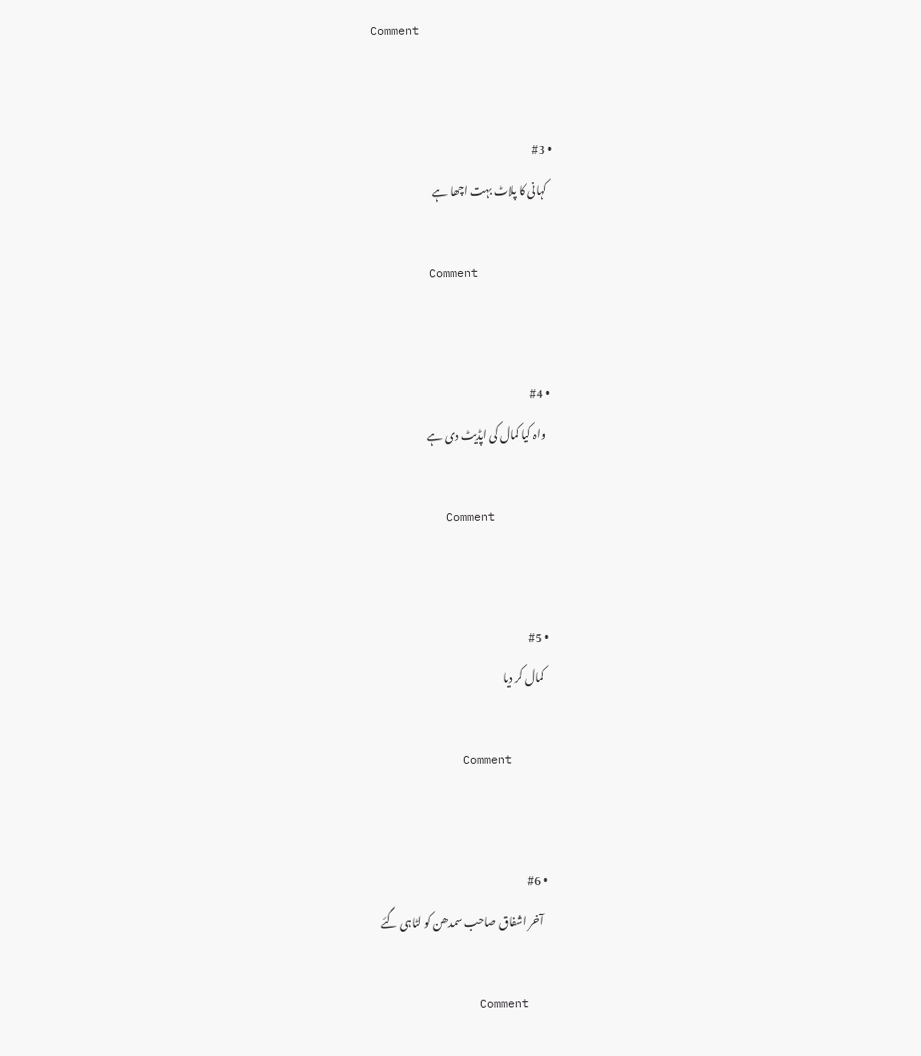Comment


      • #3
        کہانی کا پلاٹ بہت اچھا ہے

        Comment


        • #4
          واہ کیا کمال کی اپڈیٹ دی ہے

          Comment


          • #5
            کمال کر دیا

            Comment


            • #6
              آخر اشفاق صاحب سمدھن کو لٹاہی گئے

              Comment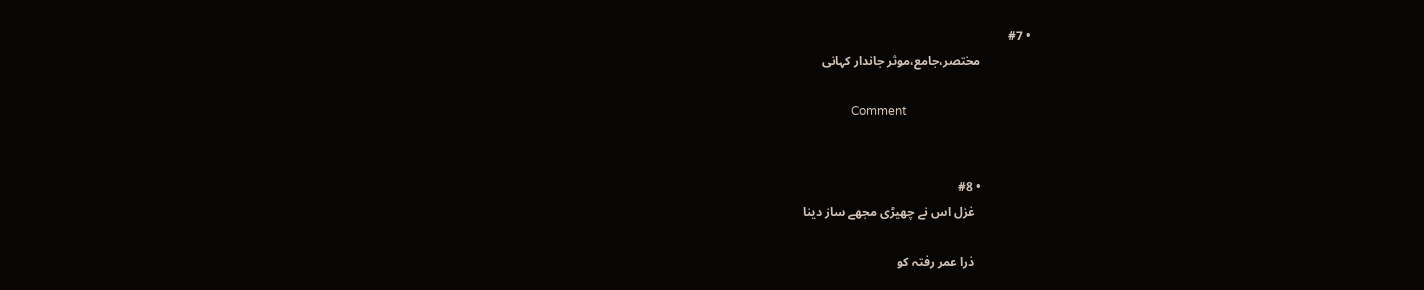• #7
                مختصر،جامع،موثر جاندار کہانی

                Comment


                • #8
                  غزل اس نے چھیڑی مجھے ساز دینا

                  ذرا عمر رفتہ کو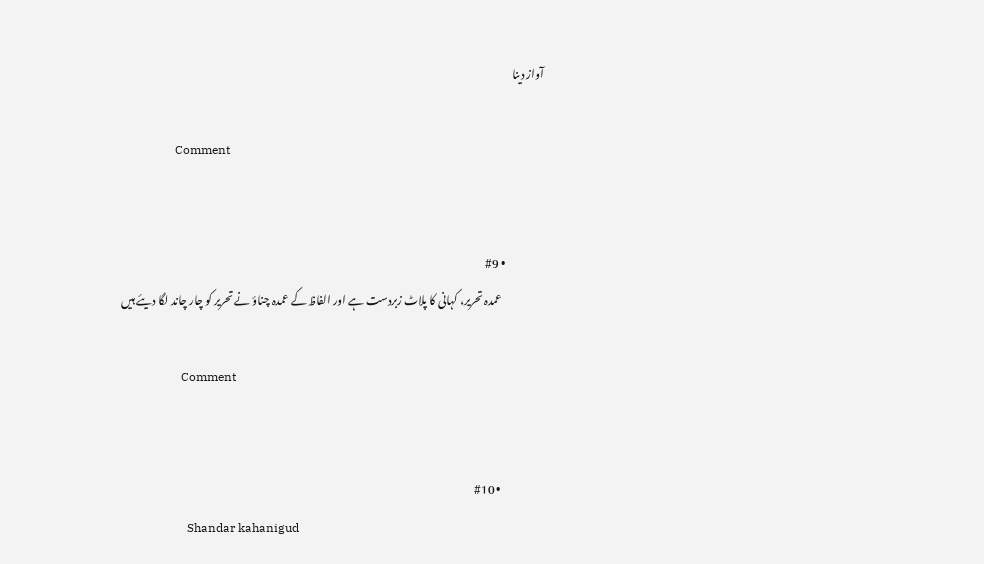آواز دینا

                  Comment


                  • #9
                    عمدہ تحریر، کہانی کا پلاٹ زبردست ہے اور الفاظ کے عمدہ چناؤ نے تحریر کو چار چاند لگا دیئے ہیں

                    Comment


                    • #10
                      Shandar kahanigud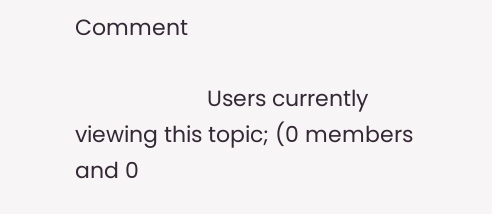Comment

                      Users currently viewing this topic; (0 members and 0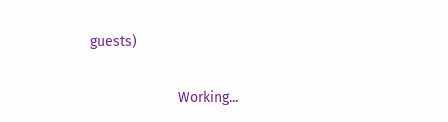guests)

                      Working...